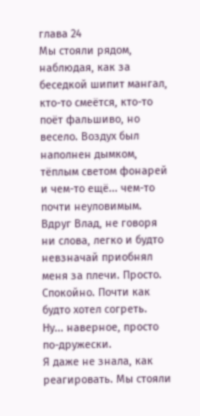глава 24
Мы стояли рядом, наблюдая, как за беседкой шипит мангал, кто-то смеётся, кто-то поёт фальшиво, но весело. Воздух был наполнен дымком, тёплым светом фонарей и чем-то ещё... чем-то почти неуловимым.
Вдруг Влад, не говоря ни слова, легко и будто невзначай приобнял меня за плечи. Просто. Спокойно. Почти как будто хотел согреть.
Ну... наверное, просто по-дружески.
Я даже не знала, как реагировать. Мы стояли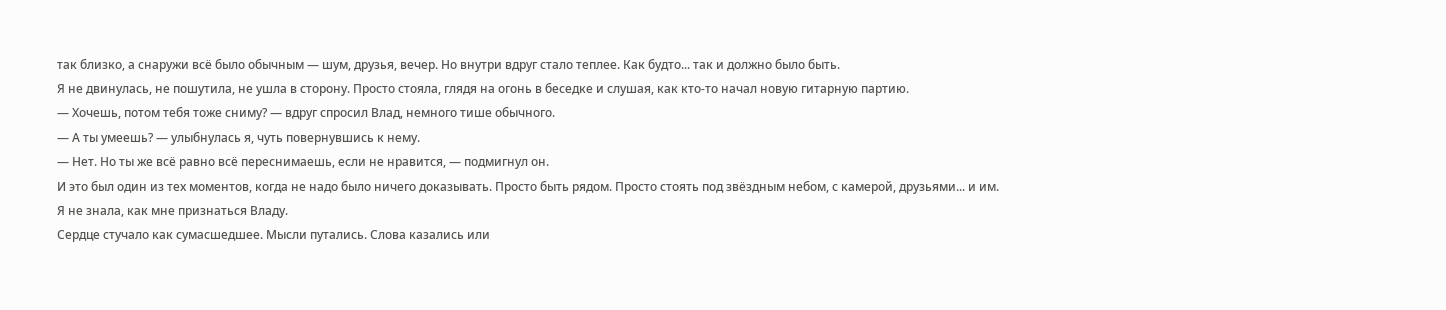так близко, а снаружи всё было обычным — шум, друзья, вечер. Но внутри вдруг стало теплее. Как будто... так и должно было быть.
Я не двинулась, не пошутила, не ушла в сторону. Просто стояла, глядя на огонь в беседке и слушая, как кто-то начал новую гитарную партию.
— Хочешь, потом тебя тоже сниму? — вдруг спросил Влад, немного тише обычного.
— А ты умеешь? — улыбнулась я, чуть повернувшись к нему.
— Нет. Но ты же всё равно всё переснимаешь, если не нравится, — подмигнул он.
И это был один из тех моментов, когда не надо было ничего доказывать. Просто быть рядом. Просто стоять под звёздным небом, с камерой, друзьями... и им.
Я не знала, как мне признаться Владу.
Сердце стучало как сумасшедшее. Мысли путались. Слова казались или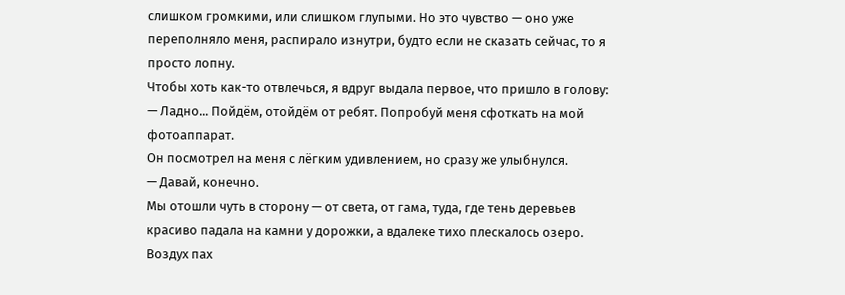слишком громкими, или слишком глупыми. Но это чувство — оно уже переполняло меня, распирало изнутри, будто если не сказать сейчас, то я просто лопну.
Чтобы хоть как-то отвлечься, я вдруг выдала первое, что пришло в голову:
— Ладно... Пойдём, отойдём от ребят. Попробуй меня сфоткать на мой фотоаппарат.
Он посмотрел на меня с лёгким удивлением, но сразу же улыбнулся.
— Давай, конечно.
Мы отошли чуть в сторону — от света, от гама, туда, где тень деревьев красиво падала на камни у дорожки, а вдалеке тихо плескалось озеро. Воздух пах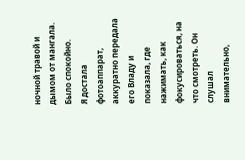ночной травой и дымом от мангала. Было спокойно.
Я достала фотоаппарат, аккуратно передала его Владу и показала, где нажимать, как фокусироваться, на что смотреть. Он слушал внимательно,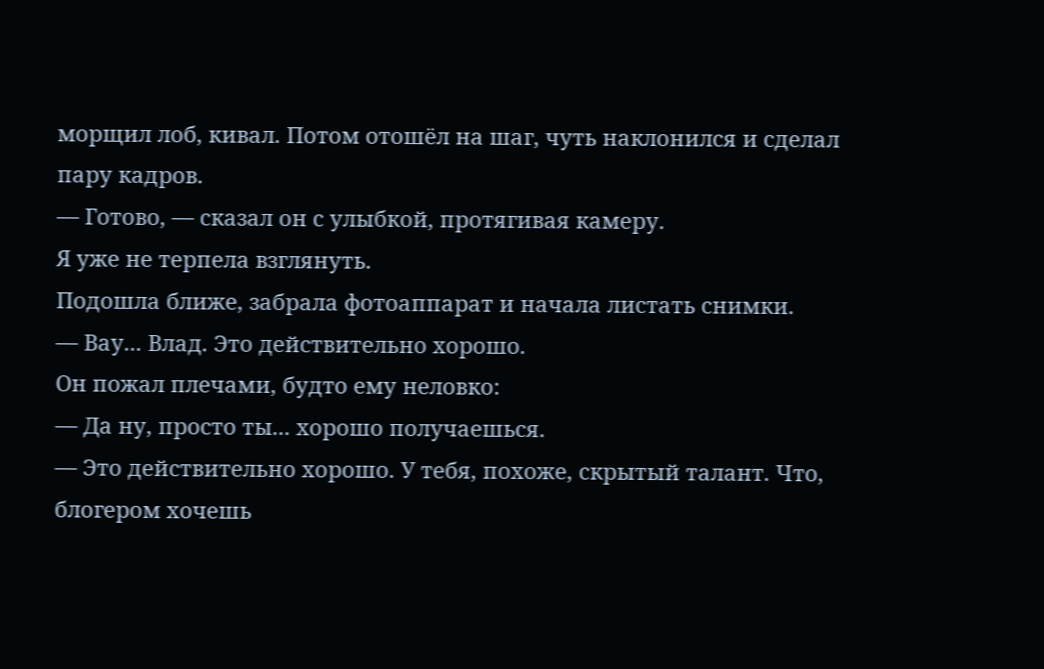морщил лоб, кивал. Потом отошёл на шаг, чуть наклонился и сделал пару кадров.
— Готово, — сказал он с улыбкой, протягивая камеру.
Я уже не терпела взглянуть.
Подошла ближе, забрала фотоаппарат и начала листать снимки.
— Вау... Влад. Это действительно хорошо.
Он пожал плечами, будто ему неловко:
— Да ну, просто ты... хорошо получаешься.
— Это действительно хорошо. У тебя, похоже, скрытый талант. Что, блогером хочешь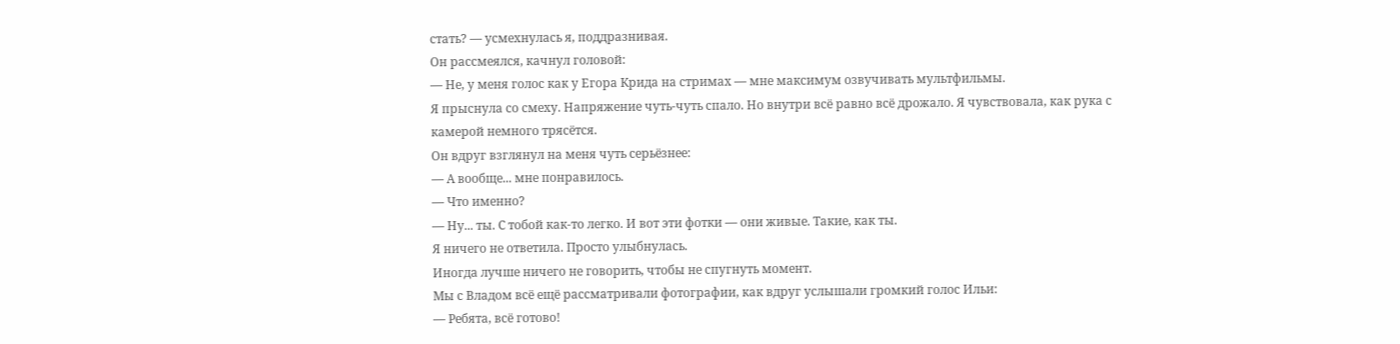стать? — усмехнулась я, поддразнивая.
Он рассмеялся, качнул головой:
— Не, у меня голос как у Егора Крида на стримах — мне максимум озвучивать мультфильмы.
Я прыснула со смеху. Напряжение чуть-чуть спало. Но внутри всё равно всё дрожало. Я чувствовала, как рука с камерой немного трясётся.
Он вдруг взглянул на меня чуть серьёзнее:
— А вообще... мне понравилось.
— Что именно?
— Ну... ты. С тобой как-то легко. И вот эти фотки — они живые. Такие, как ты.
Я ничего не ответила. Просто улыбнулась.
Иногда лучше ничего не говорить, чтобы не спугнуть момент.
Мы с Владом всё ещё рассматривали фотографии, как вдруг услышали громкий голос Ильи:
— Ребята, всё готово!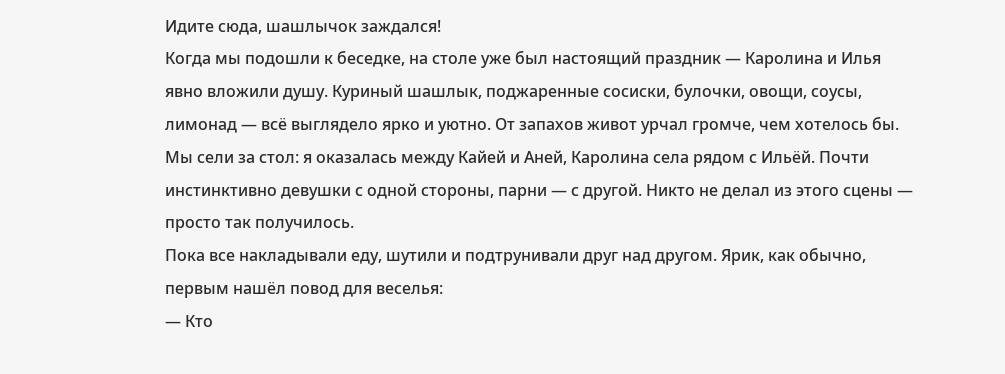Идите сюда, шашлычок заждался!
Когда мы подошли к беседке, на столе уже был настоящий праздник — Каролина и Илья явно вложили душу. Куриный шашлык, поджаренные сосиски, булочки, овощи, соусы, лимонад — всё выглядело ярко и уютно. От запахов живот урчал громче, чем хотелось бы.
Мы сели за стол: я оказалась между Кайей и Аней, Каролина села рядом с Ильёй. Почти инстинктивно девушки с одной стороны, парни — с другой. Никто не делал из этого сцены — просто так получилось.
Пока все накладывали еду, шутили и подтрунивали друг над другом. Ярик, как обычно, первым нашёл повод для веселья:
— Кто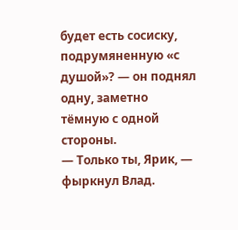будет есть сосиску, подрумяненную «с душой»? — он поднял одну, заметно тёмную с одной стороны.
— Только ты, Ярик, — фыркнул Влад.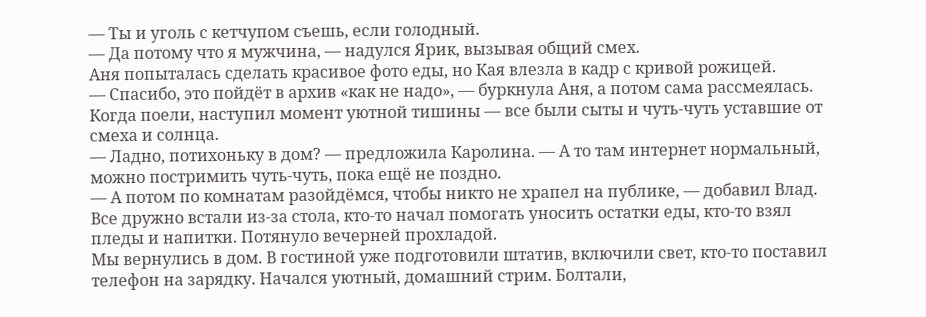— Ты и уголь с кетчупом съешь, если голодный.
— Да потому что я мужчина, — надулся Ярик, вызывая общий смех.
Аня попыталась сделать красивое фото еды, но Кая влезла в кадр с кривой рожицей.
— Спасибо, это пойдёт в архив «как не надо», — буркнула Аня, а потом сама рассмеялась.
Когда поели, наступил момент уютной тишины — все были сыты и чуть-чуть уставшие от смеха и солнца.
— Ладно, потихоньку в дом? — предложила Каролина. — А то там интернет нормальный, можно постримить чуть-чуть, пока ещё не поздно.
— А потом по комнатам разойдёмся, чтобы никто не храпел на публике, — добавил Влад.
Все дружно встали из-за стола, кто-то начал помогать уносить остатки еды, кто-то взял пледы и напитки. Потянуло вечерней прохладой.
Мы вернулись в дом. В гостиной уже подготовили штатив, включили свет, кто-то поставил телефон на зарядку. Начался уютный, домашний стрим. Болтали,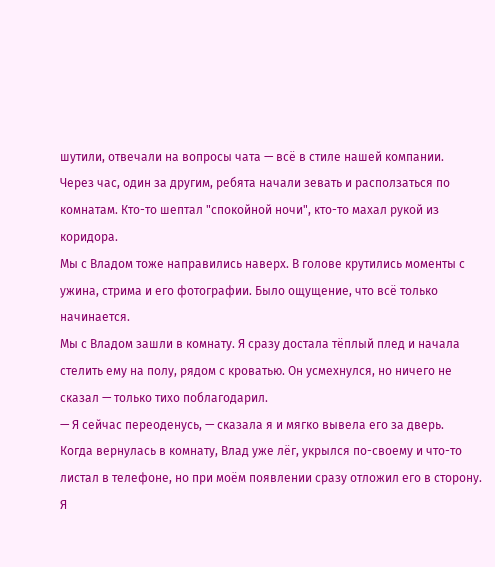шутили, отвечали на вопросы чата — всё в стиле нашей компании.
Через час, один за другим, ребята начали зевать и расползаться по комнатам. Кто-то шептал "спокойной ночи", кто-то махал рукой из коридора.
Мы с Владом тоже направились наверх. В голове крутились моменты с ужина, стрима и его фотографии. Было ощущение, что всё только начинается.
Мы с Владом зашли в комнату. Я сразу достала тёплый плед и начала стелить ему на полу, рядом с кроватью. Он усмехнулся, но ничего не сказал — только тихо поблагодарил.
— Я сейчас переоденусь, — сказала я и мягко вывела его за дверь.
Когда вернулась в комнату, Влад уже лёг, укрылся по-своему и что-то листал в телефоне, но при моём появлении сразу отложил его в сторону.
Я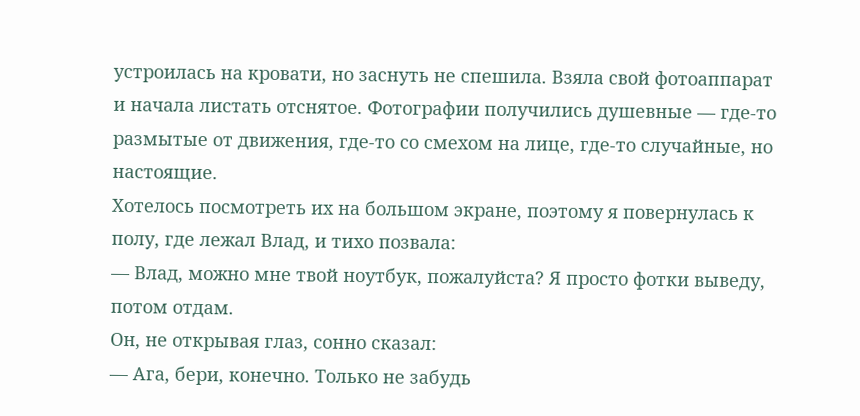устроилась на кровати, но заснуть не спешила. Взяла свой фотоаппарат и начала листать отснятое. Фотографии получились душевные — где-то размытые от движения, где-то со смехом на лице, где-то случайные, но настоящие.
Хотелось посмотреть их на большом экране, поэтому я повернулась к полу, где лежал Влад, и тихо позвала:
— Влад, можно мне твой ноутбук, пожалуйста? Я просто фотки выведу, потом отдам.
Он, не открывая глаз, сонно сказал:
— Ага, бери, конечно. Только не забудь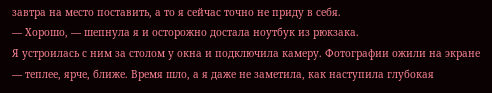завтра на место поставить, а то я сейчас точно не приду в себя.
— Хорошо, — шепнула я и осторожно достала ноутбук из рюкзака.
Я устроилась с ним за столом у окна и подключила камеру. Фотографии ожили на экране — теплее, ярче, ближе. Время шло, а я даже не заметила, как наступила глубокая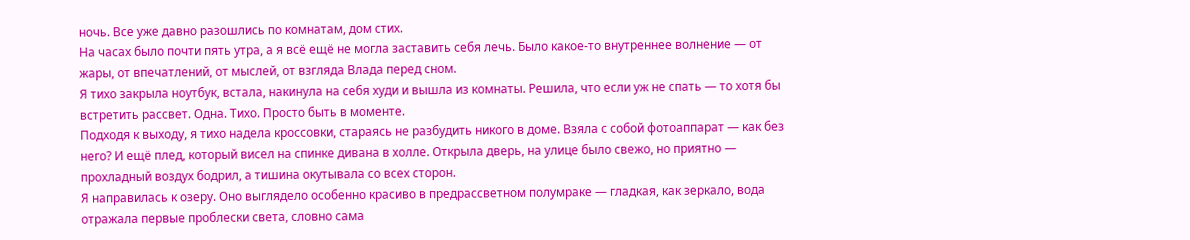ночь. Все уже давно разошлись по комнатам, дом стих.
На часах было почти пять утра, а я всё ещё не могла заставить себя лечь. Было какое-то внутреннее волнение — от жары, от впечатлений, от мыслей, от взгляда Влада перед сном.
Я тихо закрыла ноутбук, встала, накинула на себя худи и вышла из комнаты. Решила, что если уж не спать — то хотя бы встретить рассвет. Одна. Тихо. Просто быть в моменте.
Подходя к выходу, я тихо надела кроссовки, стараясь не разбудить никого в доме. Взяла с собой фотоаппарат — как без него? И ещё плед, который висел на спинке дивана в холле. Открыла дверь, на улице было свежо, но приятно — прохладный воздух бодрил, а тишина окутывала со всех сторон.
Я направилась к озеру. Оно выглядело особенно красиво в предрассветном полумраке — гладкая, как зеркало, вода отражала первые проблески света, словно сама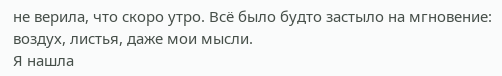не верила, что скоро утро. Всё было будто застыло на мгновение: воздух, листья, даже мои мысли.
Я нашла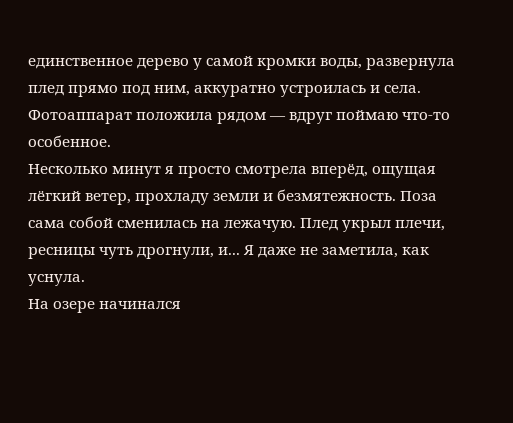единственное дерево у самой кромки воды, развернула плед прямо под ним, аккуратно устроилась и села. Фотоаппарат положила рядом — вдруг поймаю что-то особенное.
Несколько минут я просто смотрела вперёд, ощущая лёгкий ветер, прохладу земли и безмятежность. Поза сама собой сменилась на лежачую. Плед укрыл плечи, ресницы чуть дрогнули, и... Я даже не заметила, как уснула.
На озере начинался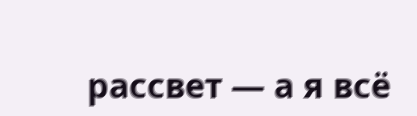рассвет — а я всё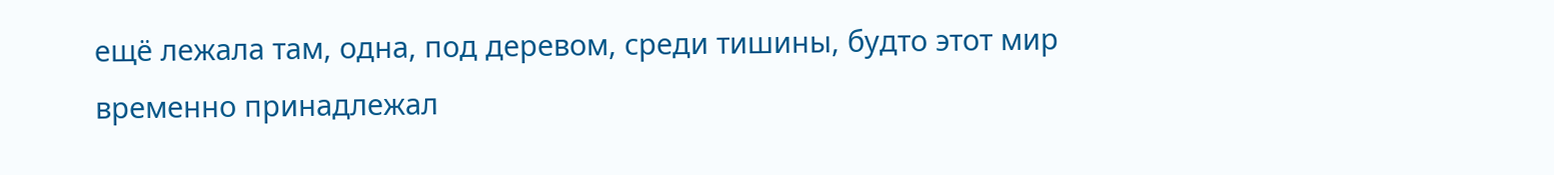ещё лежала там, одна, под деревом, среди тишины, будто этот мир временно принадлежал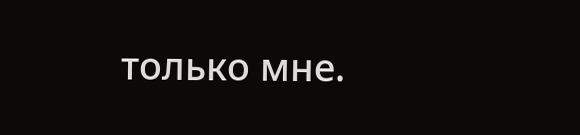только мне.